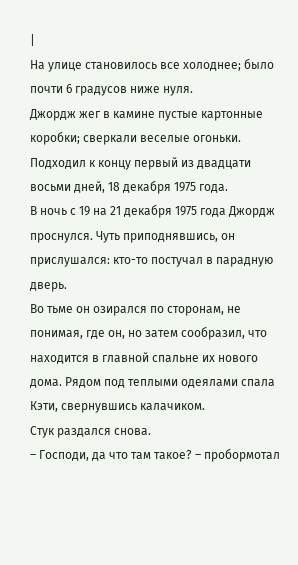|
На улице становилось все холоднее; было почти 6 градусов ниже нуля.
Джордж жег в камине пустые картонные коробки; сверкали веселые огоньки.
Подходил к концу первый из двадцати восьми дней, 18 декабря 1975 года.
В ночь с 19 на 21 декабря 1975 года Джордж проснулся. Чуть приподнявшись, он прислушался: кто-то постучал в парадную дверь.
Во тьме он озирался по сторонам, не понимая, где он, но затем сообразил, что находится в главной спальне их нового дома. Рядом под теплыми одеялами спала Кэти, свернувшись калачиком.
Стук раздался снова.
– Господи, да что там такое? – пробормотал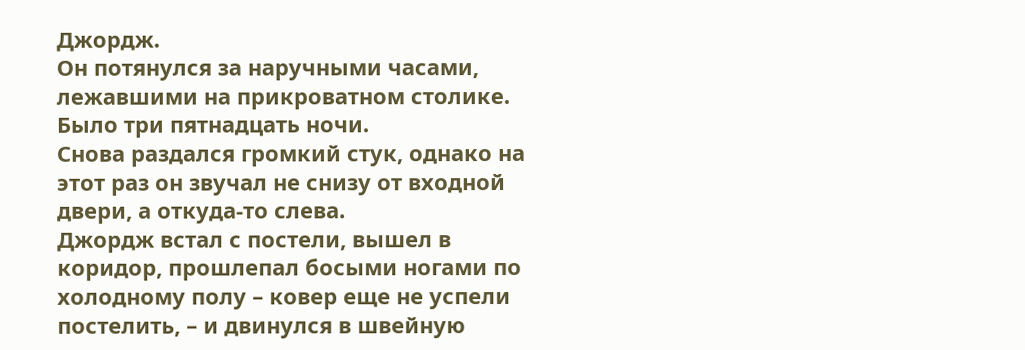Джордж.
Он потянулся за наручными часами, лежавшими на прикроватном столике. Было три пятнадцать ночи.
Снова раздался громкий стук, однако на этот раз он звучал не снизу от входной двери, а откуда-то слева.
Джордж встал с постели, вышел в коридор, прошлепал босыми ногами по холодному полу – ковер еще не успели постелить, – и двинулся в швейную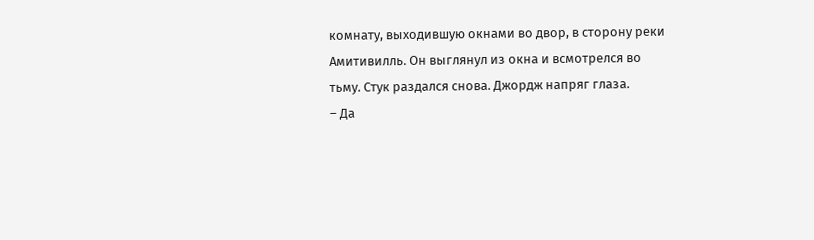комнату, выходившую окнами во двор, в сторону реки Амитивилль. Он выглянул из окна и всмотрелся во тьму. Стук раздался снова. Джордж напряг глаза.
– Да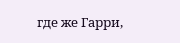где же Гарри,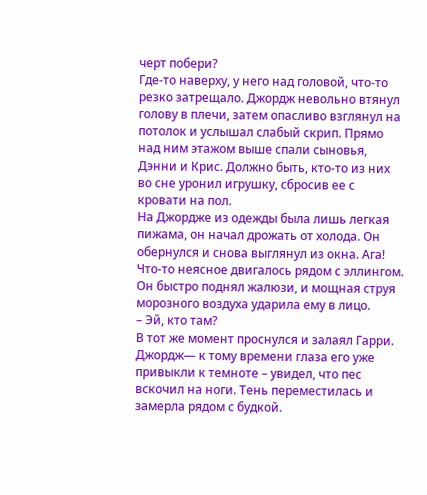черт побери?
Где-то наверху, у него над головой, что-то резко затрещало. Джордж невольно втянул голову в плечи, затем опасливо взглянул на потолок и услышал слабый скрип. Прямо над ним этажом выше спали сыновья, Дэнни и Крис. Должно быть, кто-то из них во сне уронил игрушку, сбросив ее с кровати на пол.
На Джордже из одежды была лишь легкая пижама, он начал дрожать от холода. Он обернулся и снова выглянул из окна. Ага! Что-то неясное двигалось рядом с эллингом. Он быстро поднял жалюзи, и мощная струя морозного воздуха ударила ему в лицо.
– Эй, кто там?
В тот же момент проснулся и залаял Гарри. Джордж— к тому времени глаза его уже привыкли к темноте – увидел, что пес вскочил на ноги. Тень переместилась и замерла рядом с будкой.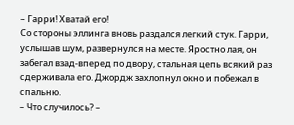– Гарри! Хватай его!
Со стороны эллинга вновь раздался легкий стук. Гарри, услышав шум, развернулся на месте. Яростно лая, он забегал взад-вперед по двору, стальная цепь всякий раз сдерживала его. Джордж захлопнул окно и побежал в спальню.
– Что случилось? –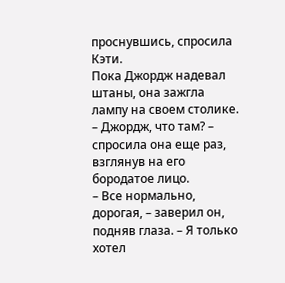проснувшись, спросила Кэти.
Пока Джордж надевал штаны, она зажгла лампу на своем столике.
– Джордж, что там? – спросила она еще раз, взглянув на его бородатое лицо.
– Все нормально, дорогая, – заверил он, подняв глаза. – Я только хотел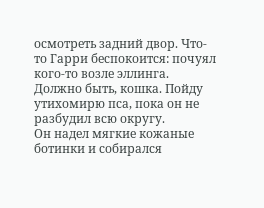осмотреть задний двор. Что-то Гарри беспокоится: почуял кого-то возле эллинга. Должно быть, кошка. Пойду утихомирю пса, пока он не разбудил всю округу.
Он надел мягкие кожаные ботинки и собирался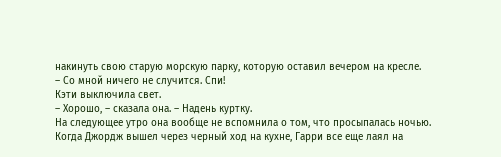накинуть свою старую морскую парку, которую оставил вечером на кресле.
– Со мной ничего не случится. Спи!
Кэти выключила свет.
– Хорошо, – сказала она. – Надень куртку.
На следующее утро она вообще не вспомнила о том, что просыпалась ночью.
Когда Джордж вышел через черный ход на кухне, Гарри все еще лаял на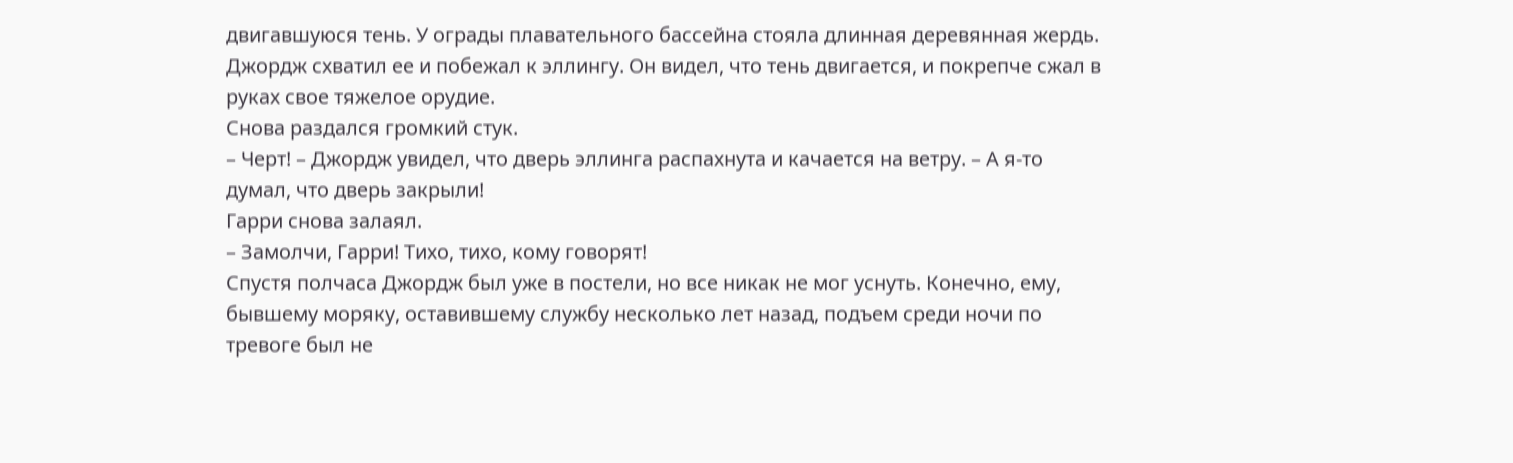двигавшуюся тень. У ограды плавательного бассейна стояла длинная деревянная жердь. Джордж схватил ее и побежал к эллингу. Он видел, что тень двигается, и покрепче сжал в руках свое тяжелое орудие.
Снова раздался громкий стук.
– Черт! – Джордж увидел, что дверь эллинга распахнута и качается на ветру. – А я-то думал, что дверь закрыли!
Гарри снова залаял.
– Замолчи, Гарри! Тихо, тихо, кому говорят!
Спустя полчаса Джордж был уже в постели, но все никак не мог уснуть. Конечно, ему, бывшему моряку, оставившему службу несколько лет назад, подъем среди ночи по тревоге был не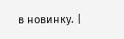в новинку. |